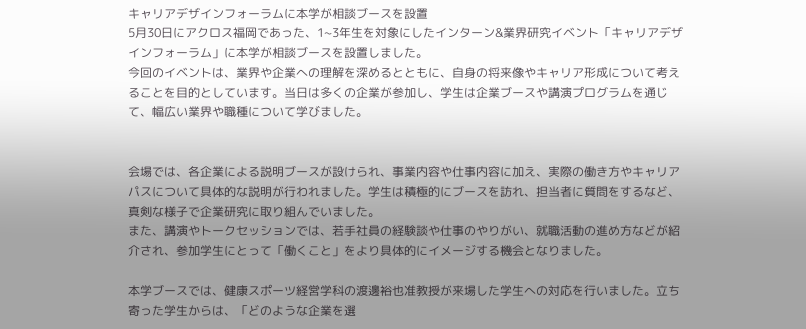キャリアデザインフォーラムに本学が相談ブースを設置
5月30日にアクロス福岡であった、1~3年生を対象にしたインターン&業界研究イベント「キャリアデザインフォーラム」に本学が相談ブースを設置しました。
今回のイベントは、業界や企業への理解を深めるとともに、自身の将来像やキャリア形成について考えることを目的としています。当日は多くの企業が参加し、学生は企業ブースや講演プログラムを通じて、幅広い業界や職種について学びました。


会場では、各企業による説明ブースが設けられ、事業内容や仕事内容に加え、実際の働き方やキャリアパスについて具体的な説明が行われました。学生は積極的にブースを訪れ、担当者に質問をするなど、真剣な様子で企業研究に取り組んでいました。
また、講演やトークセッションでは、若手社員の経験談や仕事のやりがい、就職活動の進め方などが紹介され、参加学生にとって「働くこと」をより具体的にイメージする機会となりました。

本学ブースでは、健康スポーツ経営学科の渡邊裕也准教授が来場した学生への対応を行いました。立ち寄った学生からは、「どのような企業を選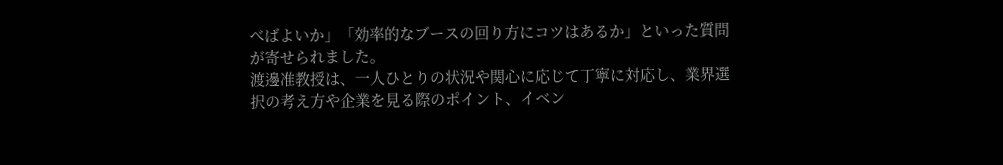べばよいか」「効率的なブースの回り方にコツはあるか」といった質問が寄せられました。
渡邊准教授は、一人ひとりの状況や関心に応じて丁寧に対応し、業界選択の考え方や企業を見る際のポイント、イベン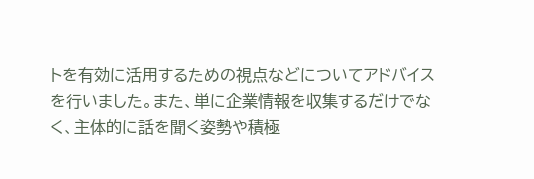トを有効に活用するための視点などについてアドバイスを行いました。また、単に企業情報を収集するだけでなく、主体的に話を聞く姿勢や積極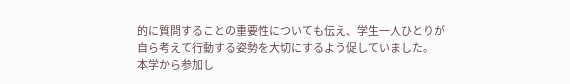的に質問することの重要性についても伝え、学生一人ひとりが自ら考えて行動する姿勢を大切にするよう促していました。
本学から参加し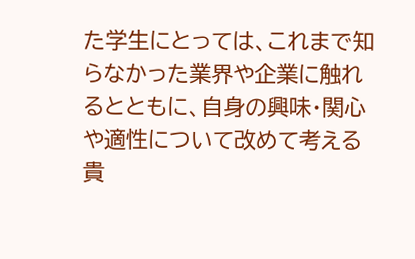た学生にとっては、これまで知らなかった業界や企業に触れるとともに、自身の興味・関心や適性について改めて考える貴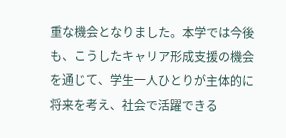重な機会となりました。本学では今後も、こうしたキャリア形成支援の機会を通じて、学生一人ひとりが主体的に将来を考え、社会で活躍できる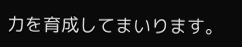力を育成してまいります。